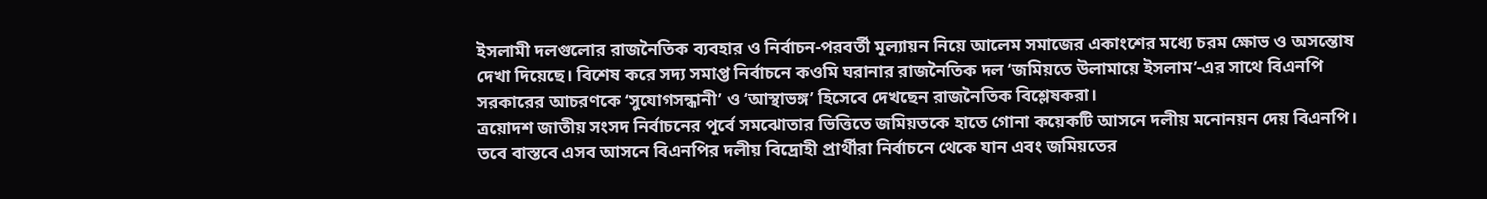ইসলামী দলগুলোর রাজনৈতিক ব্যবহার ও নির্বাচন-পরবর্তী মূল্যায়ন নিয়ে আলেম সমাজের একাংশের মধ্যে চরম ক্ষোভ ও অসন্তোষ দেখা দিয়েছে। বিশেষ করে সদ্য সমাপ্ত নির্বাচনে কওমি ঘরানার রাজনৈতিক দল ‘জমিয়তে উলামায়ে ইসলাম’-এর সাথে বিএনপি সরকারের আচরণকে ‘সুযোগসন্ধানী’ ও ‘আস্থাভঙ্গ’ হিসেবে দেখছেন রাজনৈতিক বিশ্লেষকরা।
ত্রয়োদশ জাতীয় সংসদ নির্বাচনের পূর্বে সমঝোতার ভিত্তিতে জমিয়তকে হাতে গোনা কয়েকটি আসনে দলীয় মনোনয়ন দেয় বিএনপি। তবে বাস্তবে এসব আসনে বিএনপির দলীয় বিদ্রোহী প্রার্থীরা নির্বাচনে থেকে যান এবং জমিয়তের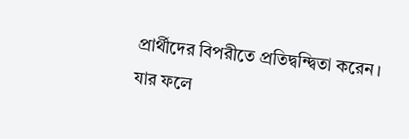প্রার্থীদের বিপরীতে প্রতিদ্বন্দ্বিতা করেন। যার ফলে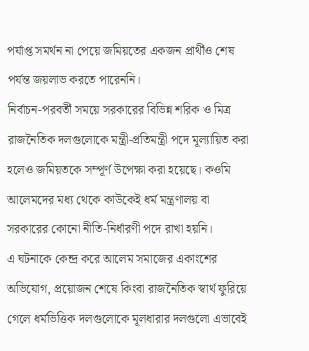পর্যাপ্ত সমর্থন না পেয়ে জমিয়তের একজন প্রার্থীও শেষ পর্যন্ত জয়লাভ করতে পারেননি।
নির্বাচন-পরবর্তী সময়ে সরকারের বিভিন্ন শরিক ও মিত্র রাজনৈতিক দলগুলোকে মন্ত্রী-প্রতিমন্ত্রী পদে মূল্যায়িত করা হলেও জমিয়তকে সম্পূর্ণ উপেক্ষা করা হয়েছে। কওমি আলেমদের মধ্য থেকে কাউকেই ধর্ম মন্ত্রণালয় বা সরকারের কোনো নীতি-নির্ধারণী পদে রাখা হয়নি।
এ ঘটনাকে কেন্দ্র করে আলেম সমাজের একাংশের অভিযোগ, প্রয়োজন শেষে কিংবা রাজনৈতিক স্বার্থ ফুরিয়ে গেলে ধর্মভিত্তিক দলগুলোকে মূলধারার দলগুলো এভাবেই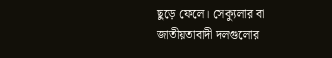ছুড়ে ফেলে। সেক্যুলার বা জাতীয়তাবাদী দলগুলোর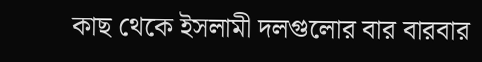কাছ থেকে ইসলামী দলগুলোর বার বারবার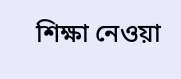শিক্ষা নেওয়া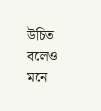উচিত বলেও মনে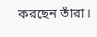করছেন তাঁরা।